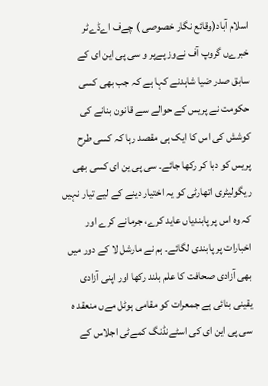اسلام آباد(وقائع نگار خصوصی ) چےف اےڈےٹر خبرےں گروپ آف نےوز پےپر و سی پی این ای کے سابق صدر ضیا شاہدنے کہا ہے کہ جب بھی کسی حکومت نے پریس کے حوالے سے قانون بنانے کی کوشش کی اس کا ایک ہی مقصد رہا کہ کسی طرح پریس کو دبا کر رکھا جائے۔ سی پی ین ای کسی بھی ریگولیٹری اتھارٹی کو یہ اختیار دینے کے لیے تیار نہیں کہ وہ اس پر پابندیاں عاید کرے، جرمانے کرے اور اخبارات پر پابندی لگائے۔ ہم نے مارشل لا کے دور میں بھی آزادی صحافت کا علم بلند رکھا اور اپنی آزادی یقینی بنائی ہے جمعرات کو مقامی ہوٹل مےں منعقد ہ سی پی این ای کی اسٹےنڈنگ کمےٹی اجلاس کے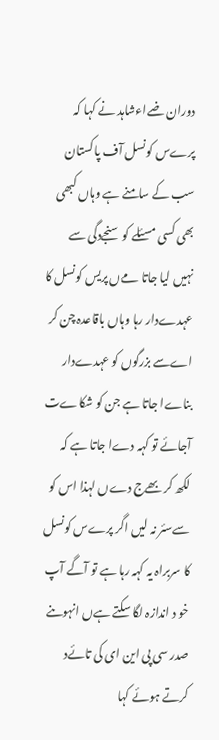دوران ضےاءشاہد نے کہا کہ پرےس کونسل آف پاکستان سب کے سامنے ہے وہاں کبھی بھی کسی مسئلے کو سنجےدگی سے نہیں لیا جاتا مےں پریس کونسل کا عہدےدار رہا وہاں باقاعدہ چن کر اےسے بزرگوں کو عہدےدار بناےا جاتا ہے جن کو شکاےت آجائے تو کہہ دےا جاتا ہے کہ لکھ کر بھےج دےں لہذا اس کو سےسئر نہ لیں اگر پرےس کونسل کا سربراہ یہ کہہ رہا ہے تو آگے آپ خو د اندازہ لگا سکتے ہےں انہوںنے صدر سی پی این ای کی تائےد کرتے ہوئے کہا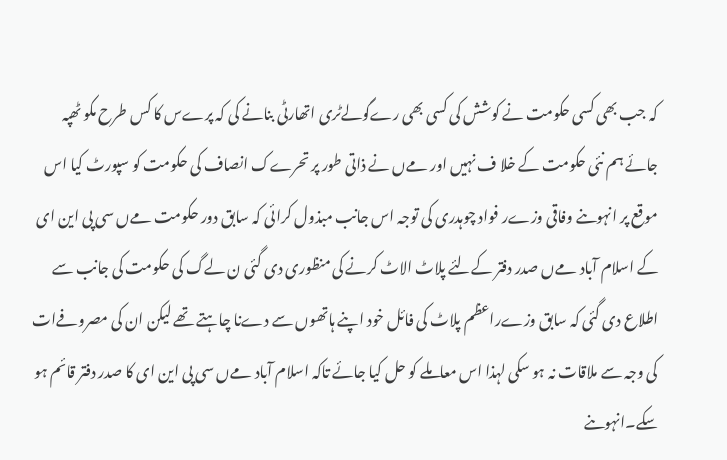کہ جب بھی کسی حکومت نے کوشش کی کسی بھی رےگولےٹری اتھارٹی بنانے کی کہ پرےس کا کس طرح مکو ٹھپہ جائے ہم نئی حکومت کے خلا ف نہیں اور مےں نے ذاتی طور پر تحرےک انصاف کی حکومت کو سپورٹ کیا اس موقع پر انہوںنے وفاقی وزےر فواد چوہدری کی توجہ اس جانب مبذول کرائی کہ سابق دور حکومت مےں سی پی این ای کے اسلام آباد مےں صدر دفتر کےلئے پلاٹ الاٹ کرنے کی منظوری دی گئی ن لےگ کی حکومت کی جانب سے اطلاع دی گئی کہ سابق وزےراعظم پلاٹ کی فائل خود اپنے ہاتھوں سے دےنا چاہتے تھے لیکن ان کی مصروفےات کی وجہ سے ملاقات نہ ہو سکی لہذا اس معاملے کو حل کیا جائے تاکہ اسلام آباد مےں سی پی این ای کا صدر دفتر قائم ہو سکے۔انہوںنے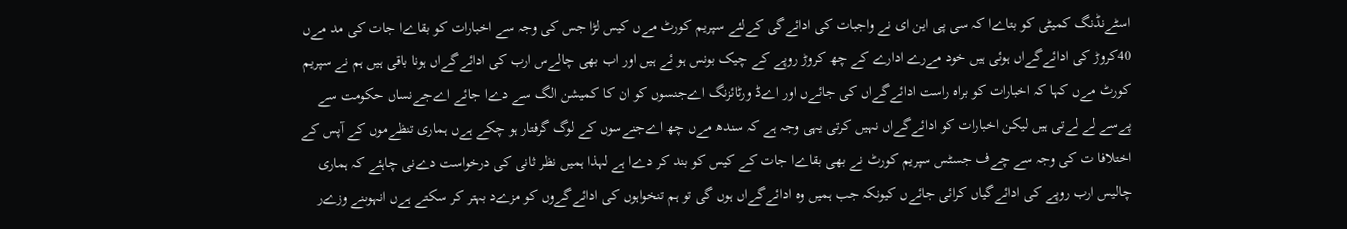اسٹےنڈنگ کمیٹی کو بتاےا کہ سی پی این ای نے واجبات کی ادائےگی کےلئے سپریم کورٹ مےں کیس لڑا جس کی وجہ سے اخبارات کو بقاےا جات کی مد مےں 40کروڑ کی ادائےگےاں ہوئی ہیں خود مےرے ادارے کے چھ کروڑ روپے کے چیک بونس ہو ئے ہیں اور اب بھی چالےس ارب کی ادائےگےاں ہونا باقی ہیں ہم نے سپریم کورٹ مےں کہا کہ اخبارات کو براہ راست ادائےگےاں کی جائےں اور اےڈ ورٹائزنگ اےجنسوں کو ان کا کمیشن الگ سے دےا جائے اےجےنساں حکومت سے پےسے لے لےتی ہیں لیکن اخبارات کو ادائےگےاں نہیں کرتی یہی وجہ ہے کہ سندھ مےں چھ اےجنےسوں کے لوگ گرفتار ہو چکے ہےں ہماری تنظےموں کے آپس کے اختلافا ت کی وجہ سے چےف جسٹس سپریم کورٹ نے بھی بقاےا جات کے کیس کو بند کر دےا ہے لہذا ہمیں نظر ثانی کی درخواست دےنی چاہئے کہ ہماری چالیس ارب روپے کی ادائےگیاں کرائی جائےں کیونکہ جب ہمیں وہ ادائےگےاں ہوں گی تو ہم تنخواہوں کی ادائےگےوں کو مزےد بہتر کر سکتے ہےں انہوںنے وزےر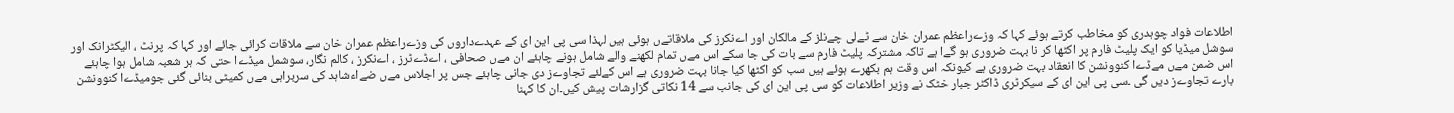اطلاعات فواد چوہدری کو مخاطب کرتے ہوئے کہا کہ وزےراعظم عمران خان سے ٹےلی چےنلز کے مالکان اور اےنکرز کی ملاقاتےں ہوئی ہیں لہذا سی پی این ای کے عہدےداروں کی وزےراعظم عمران خان سے ملاقات کرائی جائے اور کہا کہ پرنٹ ، الیکٹرانک اور سوشل میڈیا کو ایک پلیٹ فارم پر اکٹھا کر نا بہت ضروری ہو گےا ہے تاکہ مشترکہ پلیٹ فارم سے بات کی جا سکے اس مےں تمام لکھنے والے شامل ہونے چاہئے ان مےں صحافی ، اےڈےٹرز ، اےنکرز ، کالم نگار، سوشمل میڈےا حتی کہ ہر شعبہ شامل ہوا چاہئے اس ضمن مےں مےڈےا کنوونشن کا انعقاد بہت ضروری ہے کیونکہ اس وقت ہم بکھرے ہوئے ہیں سب کو اکٹھا کیا جانا بہت ضروری ہے اس کےلئے تجاوےز دی جانی چاہئے جس پر اجلاس مےں ضےاءشاہد کی سربراہی مےں کمیٹی بنائی گئی جومیڈےا کنوونشن بارے تجاوےز دیں گی ۔سی پی این ای کے سیکرٹری ڈاکٹر جبار خٹک نے وزیر اطلاعات کو سی پی این ای کی جانب سے 14 نکاتی گزارشات پیش کیں۔ان کا کہنا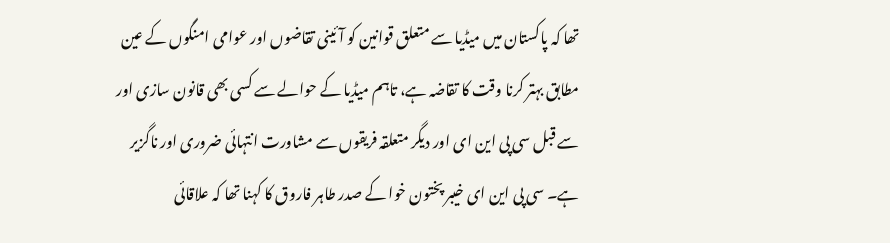تھا کہ پاکستان میں میڈیا سے متعلق قوانین کو آئینی تقاضوں اور عوامی امنگوں کے عین مطابق بہتر کرنا وقت کا تقاضہ ہے، تاہم میڈیا کے حوالے سے کسی بھی قانون سازی اور سے قبل سی پی این ای اور دیگر متعلقہ فریقوں سے مشاورت انتہائی ضروری اور ناگزیر ہے۔ سی پی این ای خیبر پختون خوا کے صدر طاہر فاروق کا کہنا تھا کہ علاقائی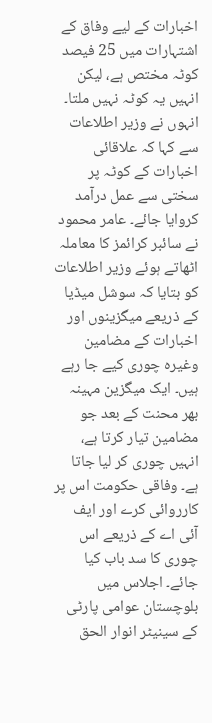اخبارات کے لیے وفاق کے اشتہارات میں 25 فیصد کوٹہ مختص ہے، لیکن انہیں یہ کوٹہ نہیں ملتا۔ انہوں نے وزیر اطلاعات سے کہا کہ علاقائی اخبارات کے کوٹہ پر سختی سے عمل درآمد کروایا جائے۔ عامر محمود نے سائبر کرائمز کا معاملہ اٹھاتے ہوئے وزیر اطلاعات کو بتایا کہ سوشل میڈیا کے ذریعے میگزینوں اور اخبارات کے مضامین وغیرہ چوری کیے جا رہے ہیں۔ ایک میگزین مہینہ بھر محنت کے بعد جو مضامین تیار کرتا ہے، انہیں چوری کر لیا جاتا ہے۔ وفاقی حکومت اس پر کارروائی کرے اور ایف آئی اے کے ذریعے اس چوری کا سد باب کیا جائے۔ اجلاس میں بلوچستان عوامی پارٹی کے سینیٹر انوار الحق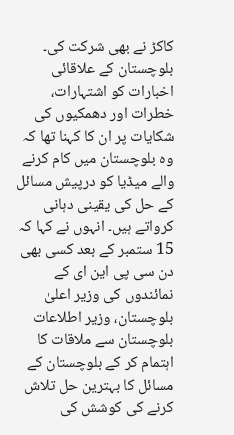کاکڑ نے بھی شرکت کی۔ بلوچستان کے علاقائی اخبارات کو اشتہارات، خطرات اور دھمکیوں کی شکایات پر ان کا کہنا تھا کہ وہ بلوچستان میں کام کرنے والے میڈیا کو درپیش مسائل کے حل کی یقینی دہانی کرواتے ہیں۔ انہوں نے کہا کہ 15 ستمبر کے بعد کسی بھی دن سی پی این ای کے نمائندوں کی وزیر اعلیٰ بلوچستان، وزیر اطلاعات بلوچستان سے ملاقات کا اہتمام کر کے بلوچستان کے مسائل کا بہترین حل تلاش کرنے کی کوشش کی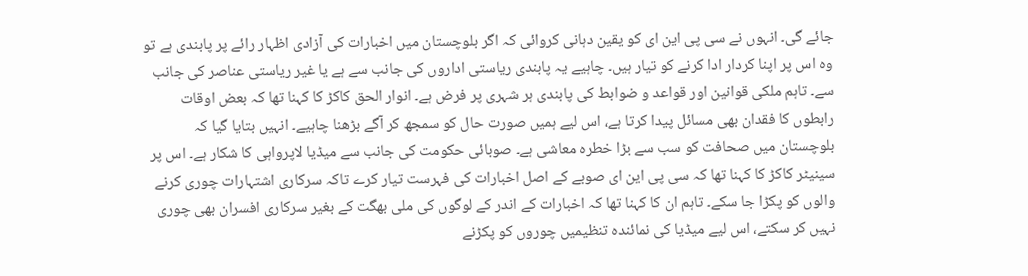جائے گی۔ انہوں نے سی پی این ای کو یقین دہانی کروائی کہ اگر بلوچستان میں اخبارات کی آزادی اظہار رائے پر پابندی ہے تو وہ اس پر اپنا کردار ادا کرنے کو تیار ہیں۔ چاہیے یہ پابندی ریاستی اداروں کی جانب سے ہے یا غیر ریاستی عناصر کی جانب سے۔ تاہم ملکی قوانین اور قواعد و ضوابط کی پابندی ہر شہری پر فرض ہے۔ انوار الحق کاکڑ کا کہنا تھا کہ بعض اوقات رابطوں کا فقدان بھی مسائل پیدا کرتا ہے، اس لیے ہمیں صورت حال کو سمجھ کر آگے بڑھنا چاہیے۔ انہیں بتایا گیا کہ بلوچستان میں صحافت کو سب سے بڑا خطرہ معاشی ہے۔ صوبائی حکومت کی جانب سے میڈیا لاپرواہی کا شکار ہے۔ اس پر سینیٹر کاکڑ کا کہنا تھا کہ سی پی این ای صوبے کے اصل اخبارات کی فہرست تیار کرے تاکہ سرکاری اشتہارات چوری کرنے والوں کو پکڑا جا سکے۔ تاہم ان کا کہنا تھا کہ اخبارات کے اندر کے لوگوں کی ملی بھگت کے بغیر سرکاری افسران بھی چوری نہیں کر سکتے، اس لیے میڈیا کی نمائندہ تنظیمیں چوروں کو پکڑنے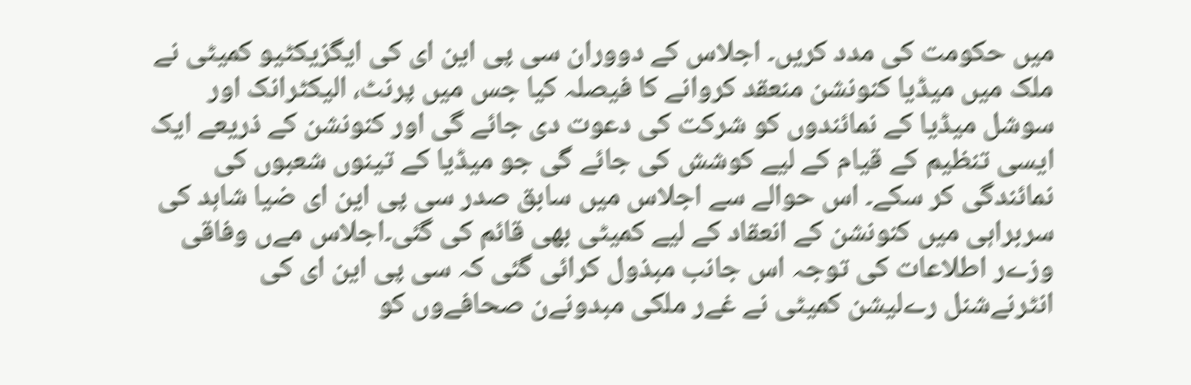میں حکومت کی مدد کریں۔ اجلاس کے دووران سی پی این ای کی ایگزیکٹیو کمیٹی نے ملک میں میڈیا کنونشن منعقد کروانے کا فیصلہ کیا جس میں پرنٹ، الیکٹرانک اور سوشل میڈیا کے نمائندوں کو شرکت کی دعوت دی جائے گی اور کنونشن کے ذریعے ایک ایسی تنظیم کے قیام کے لیے کوشش کی جائے گی جو میڈیا کے تینوں شعبوں کی نمائندگی کر سکے۔ اس حوالے سے اجلاس میں سابق صدر سی پی این ای ضیا شاہد کی سربراہی میں کنونشن کے انعقاد کے لیے کمیٹی بھی قائم کی گئی۔اجلاس مےں وفاقی وزےر اطلاعات کی توجہ اس جانب مبذول کرائی گئی کہ سی پی این ای کی انٹرنےشنل رےلیشن کمیٹی نے غےر ملکی مبدونےن صحافےوں کو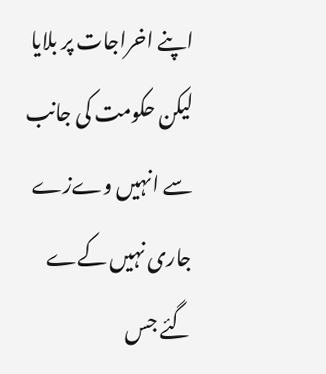اپنے اخراجات پر بلایا لیکن حکومت کی جانب سے انہیں وےزے جاری نہیں کےے گئے جس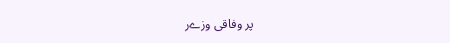پر وفاقی وزےر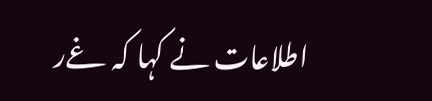اطلاعات نے کہا کہ غےر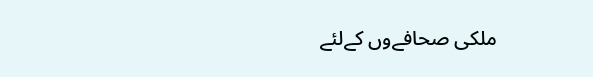ملکی صحافےوں کےلئے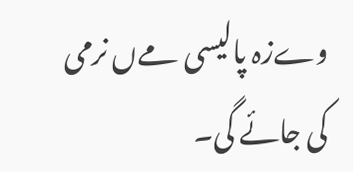وےزہ پالیسی مےں نرمی کی جائے گی۔